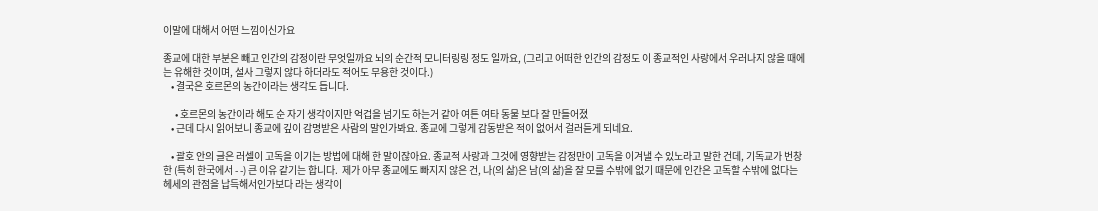이말에 대해서 어떤 느낌이신가요

종교에 대한 부분은 빼고 인간의 감정이란 무엇일까요 뇌의 순간적 모니터링링 정도 일까요, (그리고 어떠한 인간의 감정도 이 종교적인 사랑에서 우러나지 않을 때에는 유해한 것이며, 설사 그렇지 않다 하더라도 적어도 무용한 것이다.)
    • 결국은 호르몬의 농간이라는 생각도 듭니다.

      • 호르몬의 농간이라 해도 순 자기 생각이지만 억겁을 넘기도 하는거 같아 여튼 여타 동물 보다 잘 만들어졌
    • 근데 다시 읽어보니 종교에 깊이 감명받은 사람의 말인가봐요. 종교에 그렇게 감동받은 적이 없어서 걸러듣게 되네요.

    • 괄호 안의 글은 러셀이 고독을 이기는 방법에 대해 한 말이잖아요. 종교적 사랑과 그것에 영향받는 감정만이 고독을 이겨낼 수 있노라고 말한 건데, 기독교가 번창한 (특히 한국에서 - -) 큰 이유 같기는 합니다.  제가 아무 종교에도 빠지지 않은 건, 나(의 삶)은 남(의 삶)을 잘 모를 수밖에 없기 때문에 인간은 고독할 수밖에 없다는 헤세의 관점을 납득해서인가보다 라는 생각이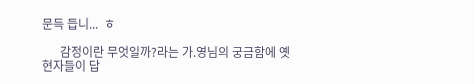문득 듭니...  ㅎ

      감정이란 무엇일까?라는 가.영님의 궁금함에 옛현자들이 답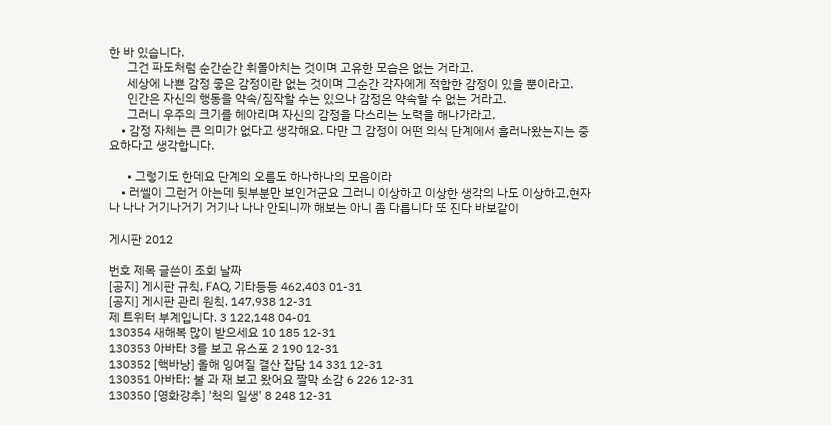한 바 있습니다.
      그건 파도처럼 순간순간 휘몰아치는 것이며 고유한 모습은 없는 거라고.
      세상에 나쁜 감정 좋은 감정이란 없는 것이며 그순간 각자에게 적합한 감정이 있을 뿐이라고.
      인간은 자신의 행동을 약속/짐작할 수는 있으나 감정은 약속할 수 없는 거라고.
      그러니 우주의 크기를 헤아리며 자신의 감정을 다스리는 노력을 해나가라고.
    • 감정 자체는 큰 의미가 없다고 생각해요. 다만 그 감정이 어떤 의식 단계에서 흘러나왔는지는 중요하다고 생각합니다.

      • 그렇기도 한데요 단계의 오름도 하나하나의 모음이라
    • 러쎌이 그런거 아는데 뒷부분만 보인거군요 그러니 이상하고 이상한 생각의 나도 이상하고,현자나 나나 거기나거기 거기나 나나 안되니까 해보는 아니 좀 다릅니다 또 진다 바보같이

게시판 2012

번호 제목 글쓴이 조회 날짜
[공지] 게시판 규칙, FAQ, 기타등등 462,403 01-31
[공지] 게시판 관리 원칙. 147,938 12-31
제 트위터 부계입니다. 3 122,148 04-01
130354 새해복 많이 받으세요 10 185 12-31
130353 아바타 3를 보고 유스포 2 190 12-31
130352 [핵바낭] 올해 잉여질 결산 잡담 14 331 12-31
130351 아바타: 불 과 재 보고 왔어요 짤막 소감 6 226 12-31
130350 [영화강추] '척의 일생' 8 248 12-31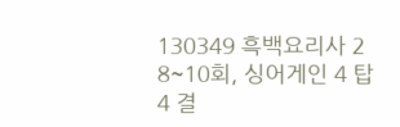130349 흑백요리사 2 8~10회, 싱어게인 4 탑 4 결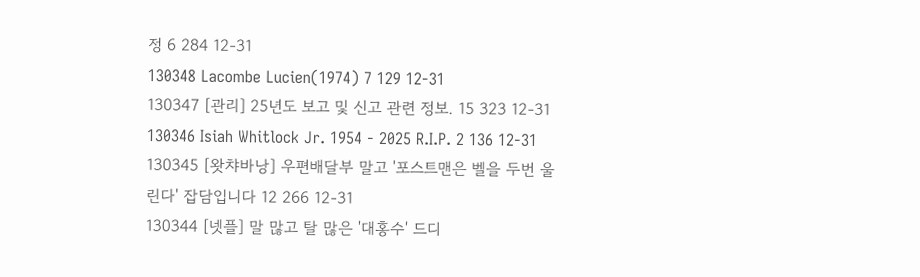정 6 284 12-31
130348 Lacombe Lucien(1974) 7 129 12-31
130347 [관리] 25년도 보고 및 신고 관련 정보. 15 323 12-31
130346 Isiah Whitlock Jr. 1954 - 2025 R.I.P. 2 136 12-31
130345 [왓챠바낭] 우편배달부 말고 '포스트맨은 벨을 두번 울린다' 잡담입니다 12 266 12-31
130344 [넷플] 말 많고 탈 많은 '대홍수' 드디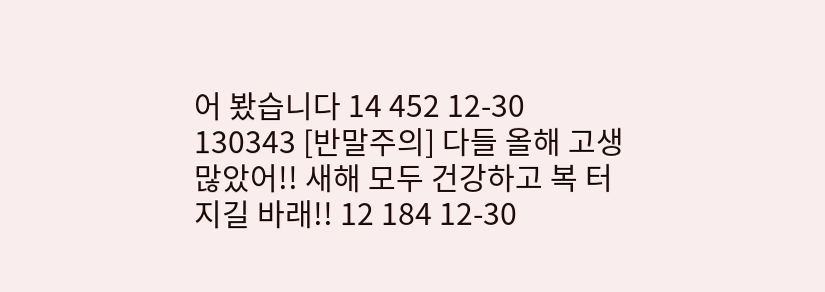어 봤습니다 14 452 12-30
130343 [반말주의] 다들 올해 고생 많았어!! 새해 모두 건강하고 복 터지길 바래!! 12 184 12-30